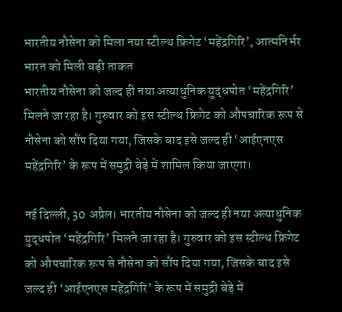भारतीय नौसेना को मिला नया स्टील्थ फ्रिगेट ‘महेंद्रगिरि’, आत्मनिर्भर भारत को मिली बड़ी ताकत
भारतीय नौसेना को जल्द ही नया अत्याधुनिक युद्धपोत ‘महेंद्रगिरि’ मिलने जा रहा है। गुरुवार को इस स्टील्थ फ्रिगेट को औपचारिक रूप से नौसेना को सौंप दिया गया, जिसके बाद इसे जल्द ही ‘आईएनएस महेंद्रगिरि’ के रूप में समुद्री बेड़े में शामिल किया जाएगा।

नई दिल्ली, 30 अप्रैल। भारतीय नौसेना को जल्द ही नया अत्याधुनिक युद्धपोत ‘महेंद्रगिरि’ मिलने जा रहा है। गुरुवार को इस स्टील्थ फ्रिगेट को औपचारिक रूप से नौसेना को सौंप दिया गया, जिसके बाद इसे जल्द ही ‘आईएनएस महेंद्रगिरि’ के रूप में समुद्री बेड़े में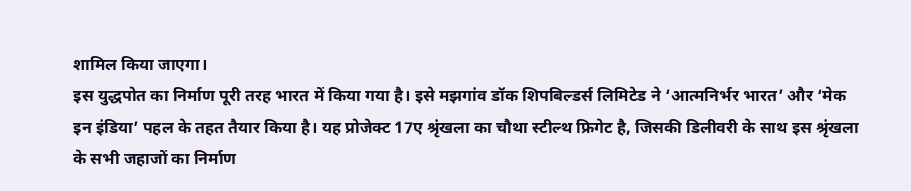शामिल किया जाएगा।
इस युद्धपोत का निर्माण पूरी तरह भारत में किया गया है। इसे मझगांव डॉक शिपबिल्डर्स लिमिटेड ने ‘आत्मनिर्भर भारत’ और ‘मेक इन इंडिया’ पहल के तहत तैयार किया है। यह प्रोजेक्ट 17ए श्रृंखला का चौथा स्टील्थ फ्रिगेट है, जिसकी डिलीवरी के साथ इस श्रृंखला के सभी जहाजों का निर्माण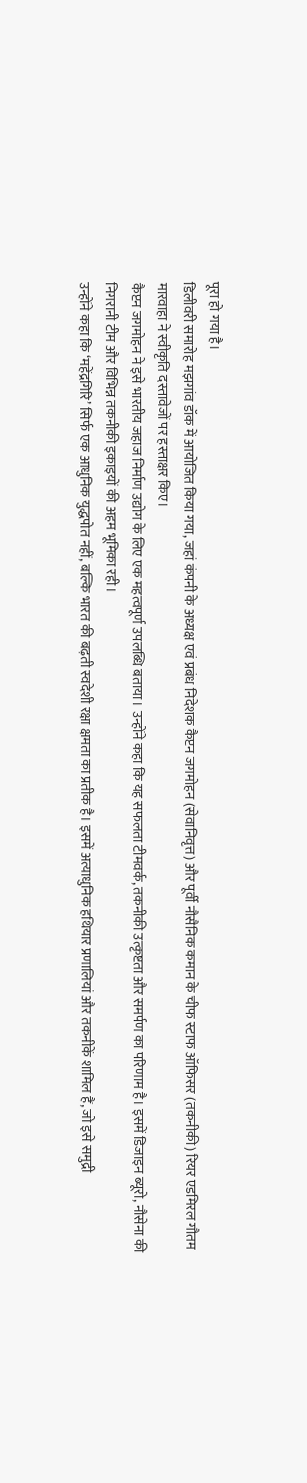पूरा हो गया है।
डिलीवरी समारोह मझगांव डॉक में आयोजित किया गया, जहां कंपनी के अध्यक्ष एवं प्रबंध निदेशक कैप्टन जगमोहन (सेवानिवृत्त) और पूर्वी नौसैनिक कमान के चीफ स्टाफ ऑफिसर (तकनीकी) रियर एडमिरल गौतम मारवाहा ने स्वीकृति दस्तावेजों पर हस्ताक्षर किए।
कैप्टन जगमोहन ने इसे भारतीय जहाज निर्माण उद्योग के लिए एक महत्वपूर्ण उपलब्धि बताया। उन्होंने कहा कि यह सफलता टीमवर्क, तकनीकी उत्कृष्टता और समर्पण का परिणाम है। इसमें डिजाइन ब्यूरो, नौसेना की निगरानी टीम और विभिन्न तकनीकी इकाइयों की अहम भूमिका रही।
उन्होंने कहा कि ‘महेंद्रगिरि’ सिर्फ एक आधुनिक युद्धपोत नहीं, बल्कि भारत की बढ़ती स्वदेशी रक्षा क्षमता का प्रतीक है। इसमें अत्याधुनिक हथियार प्रणालियां और तकनीकें शामिल हैं, जो इसे समुद्री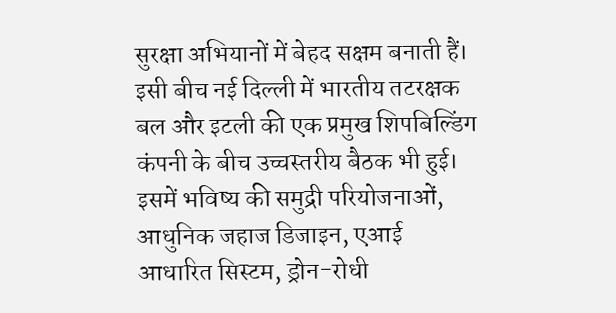सुरक्षा अभियानों में बेहद सक्षम बनाती हैं।
इसी बीच नई दिल्ली में भारतीय तटरक्षक बल और इटली की एक प्रमुख शिपबिल्डिंग कंपनी के बीच उच्चस्तरीय बैठक भी हुई। इसमें भविष्य की समुद्री परियोजनाओं, आधुनिक जहाज डिजाइन, एआई आधारित सिस्टम, ड्रोन-रोधी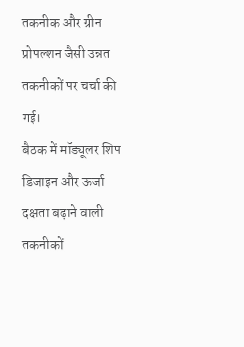तकनीक और ग्रीन प्रोपल्शन जैसी उन्नत तकनीकों पर चर्चा की गई।
बैठक में मॉड्यूलर शिप डिजाइन और ऊर्जा दक्षता बढ़ाने वाली तकनीकों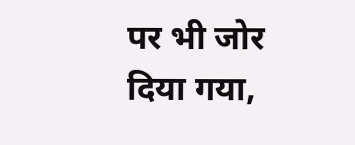पर भी जोर दिया गया,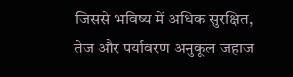जिससे भविष्य में अधिक सुरक्षित, तेज और पर्यावरण अनुकूल जहाज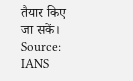तैयार किए जा सकें।
Source: IANS